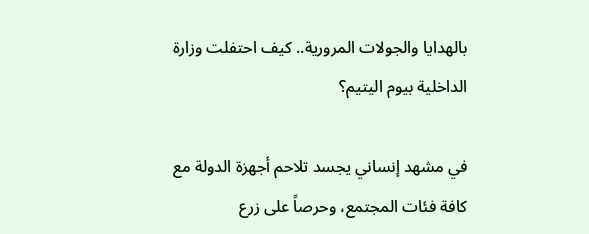بالهدايا والجولات المرورية.. كيف احتفلت وزارة الداخلية بيوم اليتيم؟

في مشهد إنساني يجسد تلاحم أجهزة الدولة مع كافة فئات المجتمع، وحرصاً على زرع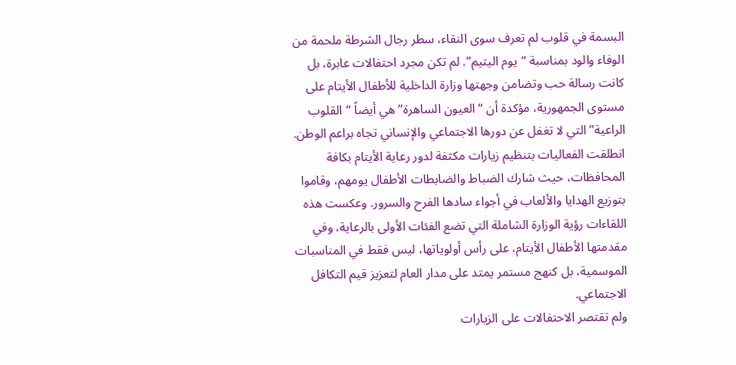البسمة في قلوب لم تعرف سوى النقاء، سطر رجال الشرطة ملحمة من الوفاء والود بمناسبة “يوم اليتيم”. لم تكن مجرد احتفالات عابرة، بل كانت رسالة حب وتضامن وجهتها وزارة الداخلية للأطفال الأيتام على مستوى الجمهورية، مؤكدة أن “العيون الساهرة” هي أيضاً “القلوب الراعية” التي لا تغفل عن دورها الاجتماعي والإنساني تجاه براعم الوطن.
انطلقت الفعاليات بتنظيم زيارات مكثفة لدور رعاية الأيتام بكافة المحافظات، حيث شارك الضباط والضابطات الأطفال يومهم، وقاموا بتوزيع الهدايا والألعاب في أجواء سادها الفرح والسرور. وعكست هذه اللقاءات رؤية الوزارة الشاملة التي تضع الفئات الأولى بالرعاية، وفي مقدمتها الأطفال الأيتام، على رأس أولوياتها، ليس فقط في المناسبات الموسمية، بل كنهج مستمر يمتد على مدار العام لتعزيز قيم التكافل الاجتماعي.
ولم تقتصر الاحتفالات على الزيارات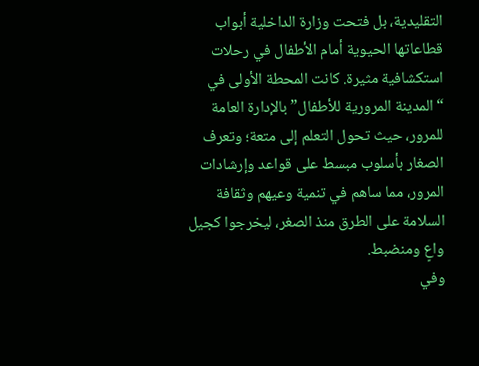التقليدية، بل فتحت وزارة الداخلية أبواب قطاعاتها الحيوية أمام الأطفال في رحلات استكشافية مثيرة. كانت المحطة الأولى في “المدينة المرورية للأطفال” بالإدارة العامة للمرور، حيث تحول التعلم إلى متعة؛ وتعرف الصغار بأسلوب مبسط على قواعد وإرشادات المرور، مما ساهم في تنمية وعيهم وثقافة السلامة على الطرق منذ الصغر، ليخرجوا كجيل واعٍ ومنضبط.
وفي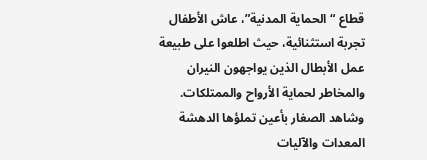قطاع “الحماية المدنية”، عاش الأطفال تجربة استثنائية، حيث اطلعوا على طبيعة عمل الأبطال الذين يواجهون النيران والمخاطر لحماية الأرواح والممتلكات. وشاهد الصغار بأعين تملؤها الدهشة المعدات والآليات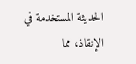الحديثة المستخدمة في الإنقاذ، مما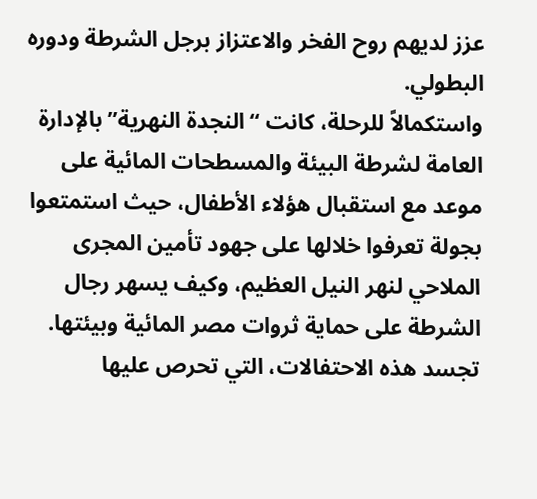عزز لديهم روح الفخر والاعتزاز برجل الشرطة ودوره البطولي.
واستكمالاً للرحلة، كانت “النجدة النهرية” بالإدارة العامة لشرطة البيئة والمسطحات المائية على موعد مع استقبال هؤلاء الأطفال، حيث استمتعوا بجولة تعرفوا خلالها على جهود تأمين المجرى الملاحي لنهر النيل العظيم، وكيف يسهر رجال الشرطة على حماية ثروات مصر المائية وبيئتها.
تجسد هذه الاحتفالات، التي تحرص عليها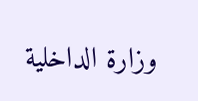وزارة الداخلية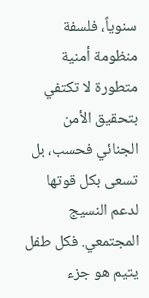سنوياً، فلسفة منظومة أمنية متطورة لا تكتفي بتحقيق الأمن الجنائي فحسب، بل تسعى بكل قوتها لدعم النسيج المجتمعي. فكل طفل يتيم هو جزء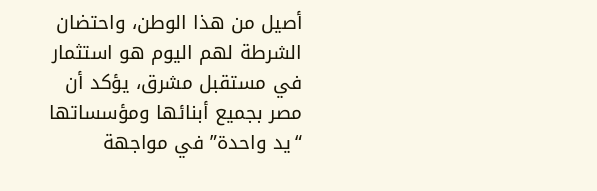أصيل من هذا الوطن، واحتضان الشرطة لهم اليوم هو استثمار في مستقبل مشرق، يؤكد أن مصر بجميع أبنائها ومؤسساتها “يد واحدة” في مواجهة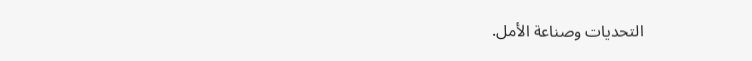التحديات وصناعة الأمل.